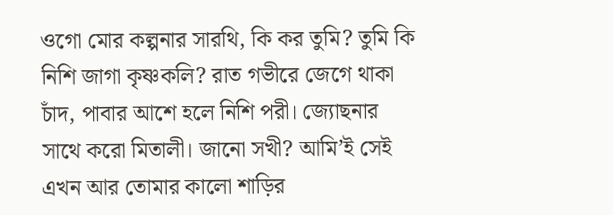ওগো মোর কল্পনার সারথি, কি কর তুমি? তুমি কি নিশি জাগা কৃষ্ণকলি? রাত গভীরে জেগে থাকা চাঁদ, পাবার আশে হলে নিশি পরী। জ্যোছনার সাথে করো মিতালী। জানো সখী? আমি’ই সেই
এখন আর তোমার কালো শাড়ির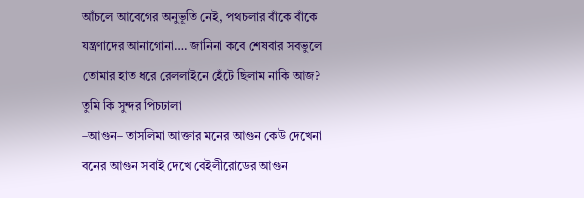আঁচলে আবেগের অনুভূতি নেই, পথচলার বাঁকে বাঁকে যন্ত্রণাদের আনাগোনা…. জানিনা কবে শেষবার সবভুলে তোমার হাত ধরে রেললাইনে হেঁটে ছিলাম নাকি আজ? তুমি কি সুন্দর পিচঢালা
–আগুন– তাসলিমা আক্তার মনের আগুন কেউ দেখেনা বনের আগুন সবাই দেখে বেইলীরোডের আগুন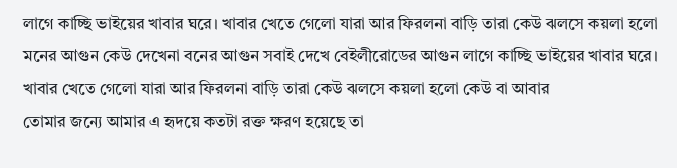লাগে কাচ্ছি ভাইয়ের খাবার ঘরে। খাবার খেতে গেলো যারা আর ফিরলনা বাড়ি তারা কেউ ঝলসে কয়লা হলো
মনের আগুন কেউ দেখেনা বনের আগুন সবাই দেখে বেইলীরোডের আগুন লাগে কাচ্ছি ভাইয়ের খাবার ঘরে। খাবার খেতে গেলো যারা আর ফিরলনা বাড়ি তারা কেউ ঝলসে কয়লা হলো কেউ বা আবার
তোমার জন্যে আমার এ হৃদয়ে কতটা রক্ত ক্ষরণ হয়েছে তা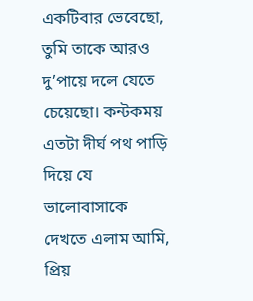একটিবার ভেবেছো, তুমি তাকে আরও দু’পায়ে দলে যেতে চেয়েছো। কন্টকময় এতটা দীর্ঘ পথ পাড়ি দিয়ে যে ভালোবাসাকে দেখতে এলাম আমি,
প্রিয়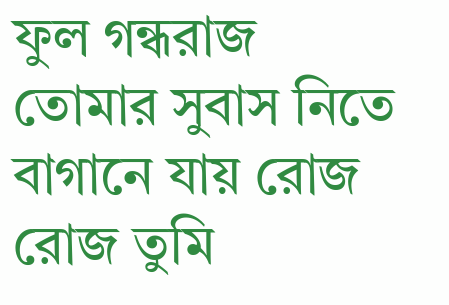ফুল গন্ধরাজ তোমার সুবাস নিতে বাগানে যায় রোজ রোজ তুমি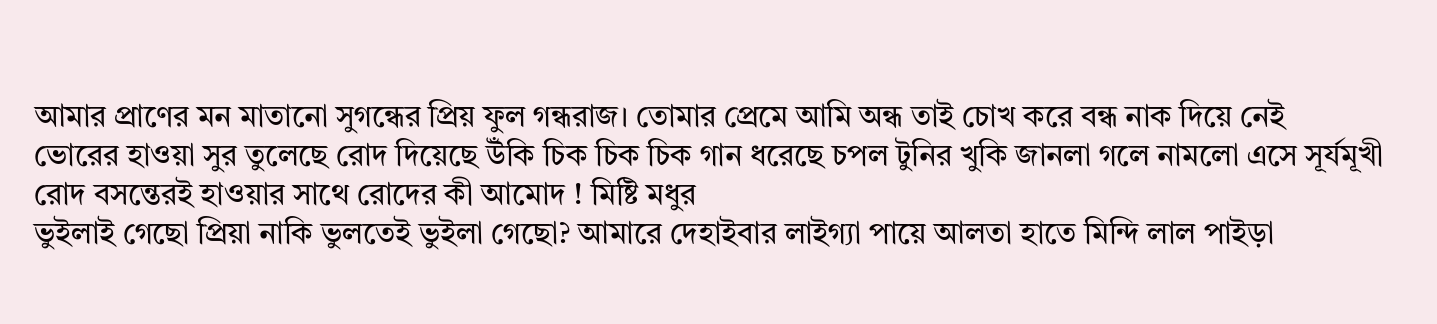আমার প্রাণের মন মাতানো সুগন্ধের প্রিয় ফুল গন্ধরাজ। তোমার প্রেমে আমি অন্ধ তাই চোখ করে বন্ধ নাক দিয়ে নেই
ভোরের হাওয়া সুর তুলেছে রোদ দিয়েছে উঁকি চিক চিক চিক গান ধরেছে চপল টুনির খুকি জানলা গলে নামলো এসে সূর্যমূখী রোদ বসন্তেরই হাওয়ার সাথে রোদের কী আমোদ ! মিষ্টি মধুর
ভুইলাই গেছো প্রিয়া নাকি ভুলতেই ভুইলা গেছো? আমারে দেহাইবার লাইগ্যা পায়ে আলতা হাতে মিন্দি লাল পাইড়া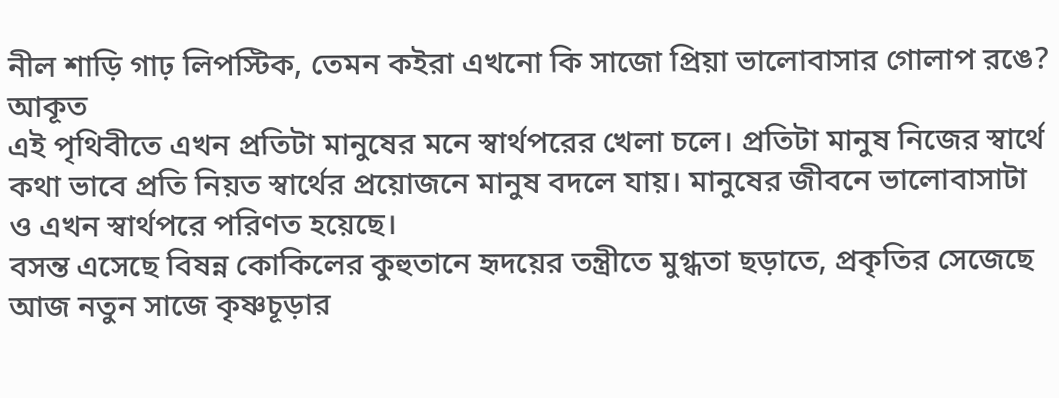নীল শাড়ি গাঢ় লিপস্টিক, তেমন কইরা এখনো কি সাজো প্রিয়া ভালোবাসার গোলাপ রঙে? আকূত
এই পৃথিবীতে এখন প্রতিটা মানুষের মনে স্বার্থপরের খেলা চলে। প্রতিটা মানুষ নিজের স্বার্থে কথা ভাবে প্রতি নিয়ত স্বার্থের প্রয়োজনে মানুষ বদলে যায়। মানুষের জীবনে ভালোবাসাটা ও এখন স্বার্থপরে পরিণত হয়েছে।
বসন্ত এসেছে বিষন্ন কোকিলের কুহুতানে হৃদয়ের তন্ত্রীতে মুগ্ধতা ছড়াতে, প্রকৃতির সেজেছে আজ নতুন সাজে কৃষ্ণচূড়ার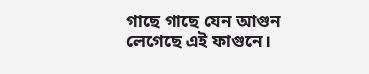গাছে গাছে যেন আগুন লেগেছে এই ফাগুনে।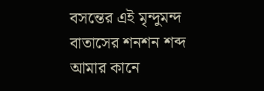বসন্তের এই মৃন্দুমন্দ বাতাসের শনশন শব্দ আমার কানে